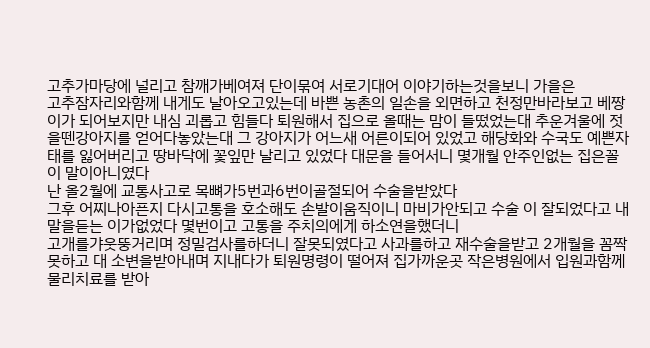고추가마당에 널리고 참깨가베여져 단이묶여 서로기대어 이야기하는것을보니 가을은
고추잠자리와함께 내게도 날아오고있는데 바쁜 농촌의 일손을 외면하고 천정만바라보고 베짱이가 되어보지만 내심 괴롭고 힘들다 퇴원해서 집으로 올때는 맘이 들떴었는대 추운겨울에 젓을뗀강아지를 얻어다놓았는대 그 강아지가 어느새 어른이되어 있었고 해당화와 수국도 예쁜자태를 잃어버리고 땅바닥에 꽃잎만 날리고 있었다 대문을 들어서니 몇개월 안주인없는 집은꼴이 말이아니였다
난 올2월에 교통사고로 목뼈가5번과6번이골절되어 수술을받았다
그후 어찌나아픈지 다시고통을 호소해도 손발이움직이니 마비가안되고 수술 이 잘되었다고 내말을듣는 이가없었다 몇번이고 고통을 주치의에게 하소연을했더니
고개를갸웃뚱거리며 정밀검사를하더니 잘못되였다고 사과를하고 재수술을받고 2개월을 꼼짝못하고 대 소변을받아내며 지내다가 퇴원명령이 떨어져 집가까운곳 작은병원에서 입원과함께 물리치료를 받아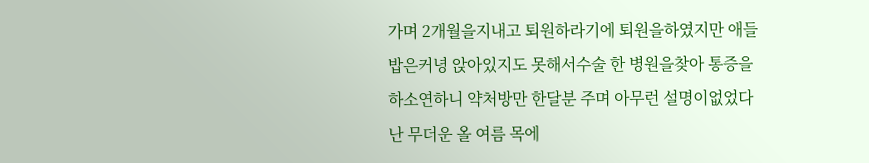가며 2개월을지내고 퇴원하라기에 퇴원을하였지만 애들밥은커녕 앉아있지도 못해서수술 한 병원을찾아 통증을하소연하니 약처방만 한달분 주며 아무런 설명이없었다 난 무더운 올 여름 목에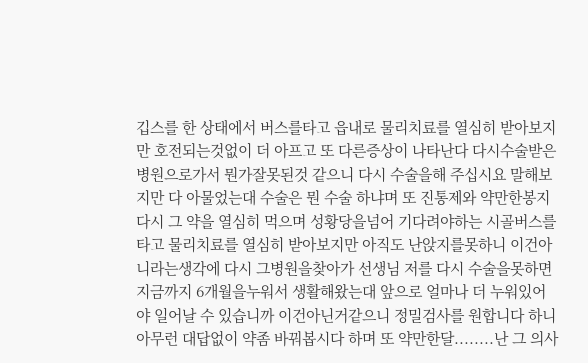깁스를 한 상태에서 버스를타고 읍내로 물리치료를 열심히 받아보지만 호전되는것없이 더 아프고 또 다른증상이 나타난다 다시수술받은 병원으로가서 뭔가잘못된것 같으니 다시 수술을해 주십시요 말해보지만 다 아물었는대 수술은 뭔 수술 하냐며 또 진통제와 약만한봉지 다시 그 약을 열심히 먹으며 성황당을넘어 기다려야하는 시골버스를타고 물리치료를 열심히 받아보지만 아직도 난앉지를못하니 이건아니라는생각에 다시 그병원을찾아가 선생님 저를 다시 수술을못하면 지금까지 6개월을누워서 생활해왔는대 앞으로 얼마나 더 누워있어야 일어날 수 있습니까 이건아닌거같으니 정밀검사를 원합니다 하니 아무런 대답없이 약좀 바꿔봅시다 하며 또 약만한달........난 그 의사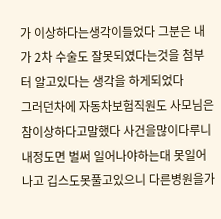가 이상하다는생각이들었다 그분은 내가 2차 수술도 잘못되였다는것을 첨부터 알고있다는 생각을 하게되었다
그러던차에 자동차보험직원도 사모님은 참이상하다고말했다 사건을많이다루니 내정도면 벌써 일어나야하는대 못일어나고 깁스도못풀고있으니 다른병원을가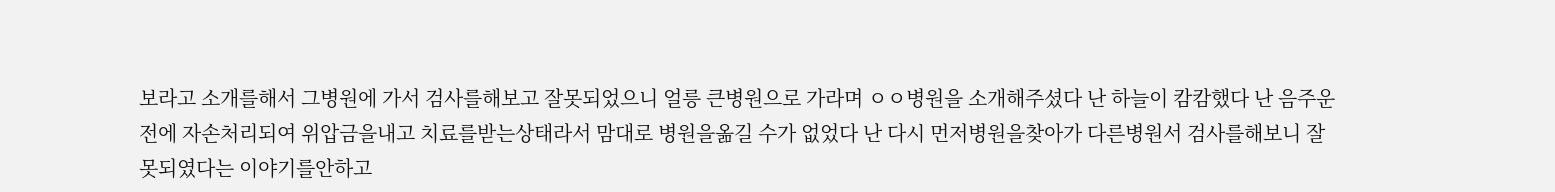보라고 소개를해서 그병원에 가서 검사를해보고 잘못되었으니 얼릉 큰병원으로 가라며 ㅇㅇ병원을 소개해주셨다 난 하늘이 캄캄했다 난 음주운전에 자손처리되여 위압금을내고 치료를받는상태라서 맘대로 병원을옮길 수가 없었다 난 다시 먼저병원을찾아가 다른병원서 검사를해보니 잘못되였다는 이야기를안하고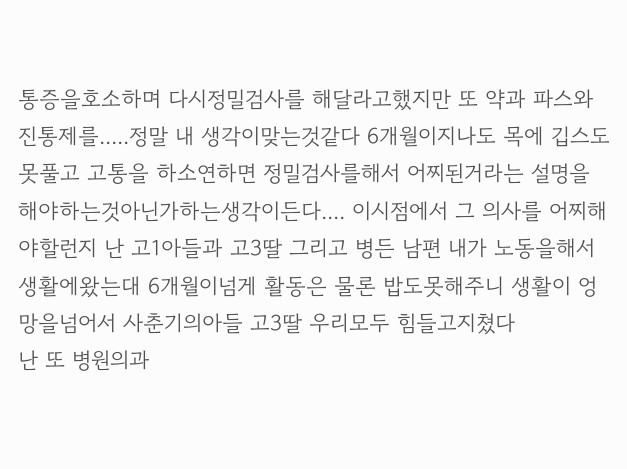통증을호소하며 다시정밀검사를 해달라고했지만 또 약과 파스와 진통제를.....정말 내 생각이맞는것같다 6개월이지나도 목에 깁스도못풀고 고통을 하소연하면 정밀검사를해서 어찌된거라는 설명을 해야하는것아닌가하는생각이든다.... 이시점에서 그 의사를 어찌해야할런지 난 고1아들과 고3딸 그리고 병든 남편 내가 노동을해서 생활에왔는대 6개월이넘게 활동은 물론 밥도못해주니 생활이 엉망을넘어서 사춘기의아들 고3딸 우리모두 힘들고지쳤다
난 또 병원의과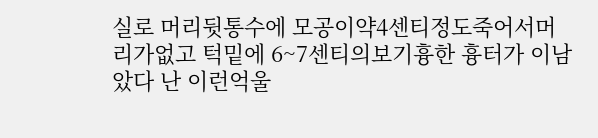실로 머리뒷통수에 모공이약4센티정도죽어서머리가없고 턱밑에 6~7센티의보기흉한 흉터가 이남았다 난 이런억울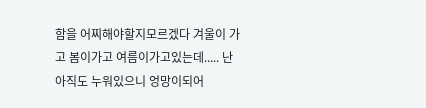함을 어찌해야할지모르겠다 겨울이 가고 봄이가고 여름이가고있는데..... 난 아직도 누워있으니 엉망이되어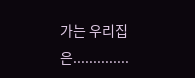가는 우리집 은..............